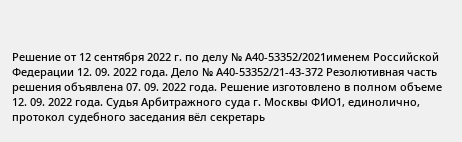Решение от 12 сентября 2022 г. по делу № А40-53352/2021именем Российской Федерации 12. 09. 2022 года. Дело № А40-53352/21-43-372 Резолютивная часть решения объявлена 07. 09. 2022 года. Решение изготовлено в полном объеме 12. 09. 2022 года. Судья Арбитражного суда г. Москвы ФИО1, единолично, протокол судебного заседания вёл секретарь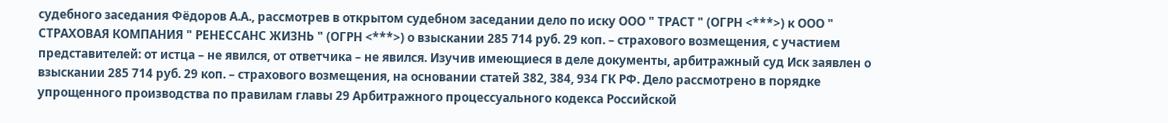судебного заседания Фёдоров А.А., рассмотрев в открытом судебном заседании дело по иску ООО " ТРАСТ " (ОГРН <***>) к ООО " СТРАХОВАЯ КОМПАНИЯ " РЕНЕССАНС ЖИЗНЬ " (ОГРН <***>) о взыскании 285 714 руб. 29 коп. – страхового возмещения, с участием представителей: от истца – не явился, от ответчика – не явился. Изучив имеющиеся в деле документы, арбитражный суд Иск заявлен о взыскании 285 714 руб. 29 коп. – страхового возмещения, на основании статей 382, 384, 934 ГК РФ. Дело рассмотрено в порядке упрощенного производства по правилам главы 29 Арбитражного процессуального кодекса Российской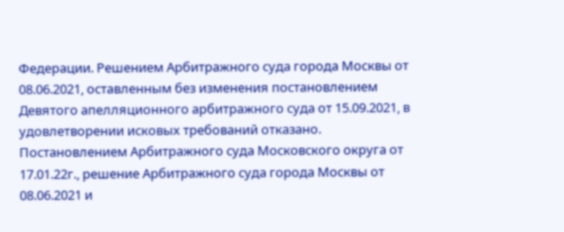Федерации. Решением Арбитражного суда города Москвы от 08.06.2021, оставленным без изменения постановлением Девятого апелляционного арбитражного суда от 15.09.2021, в удовлетворении исковых требований отказано. Постановлением Арбитражного суда Московского округа от 17.01.22г., решение Арбитражного суда города Москвы от 08.06.2021 и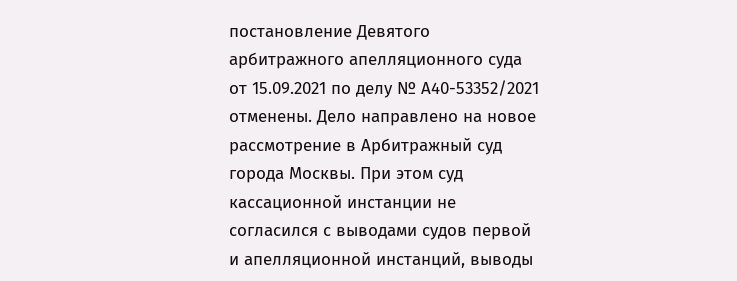постановление Девятого арбитражного апелляционного суда от 15.09.2021 по делу № А40-53352/2021 отменены. Дело направлено на новое рассмотрение в Арбитражный суд города Москвы. При этом суд кассационной инстанции не согласился с выводами судов первой и апелляционной инстанций, выводы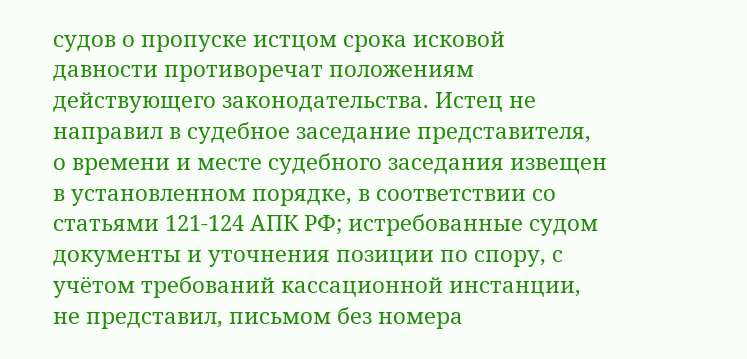судов о пропуске истцом срока исковой давности противоречат положениям действующего законодательства. Истец не направил в судебное заседание представителя, о времени и месте судебного заседания извещен в установленном порядке, в соответствии со статьями 121-124 АПК РФ; истребованные судом документы и уточнения позиции по спору, с учётом требований кассационной инстанции, не представил, письмом без номера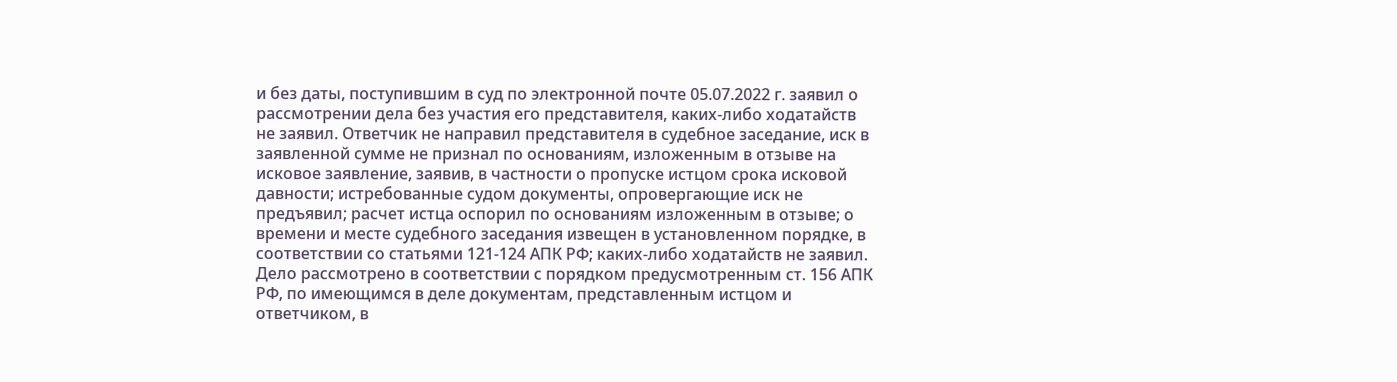и без даты, поступившим в суд по электронной почте 05.07.2022 г. заявил о рассмотрении дела без участия его представителя, каких-либо ходатайств не заявил. Ответчик не направил представителя в судебное заседание, иск в заявленной сумме не признал по основаниям, изложенным в отзыве на исковое заявление, заявив, в частности о пропуске истцом срока исковой давности; истребованные судом документы, опровергающие иск не предъявил; расчет истца оспорил по основаниям изложенным в отзыве; о времени и месте судебного заседания извещен в установленном порядке, в соответствии со статьями 121-124 АПК РФ; каких-либо ходатайств не заявил. Дело рассмотрено в соответствии с порядком предусмотренным ст. 156 АПК РФ, по имеющимся в деле документам, представленным истцом и ответчиком, в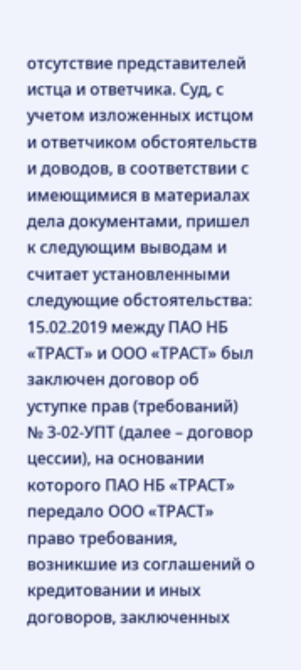отсутствие представителей истца и ответчика. Суд, с учетом изложенных истцом и ответчиком обстоятельств и доводов, в соответствии с имеющимися в материалах дела документами, пришел к следующим выводам и считает установленными следующие обстоятельства: 15.02.2019 между ПАО НБ «ТРАСТ» и ООО «ТРАСТ» был заключен договор об уступке прав (требований) № 3-02-УПТ (далее – договор цессии), на основании которого ПАО НБ «ТРАСТ» передало ООО «ТРАСТ» право требования, возникшие из соглашений о кредитовании и иных договоров, заключенных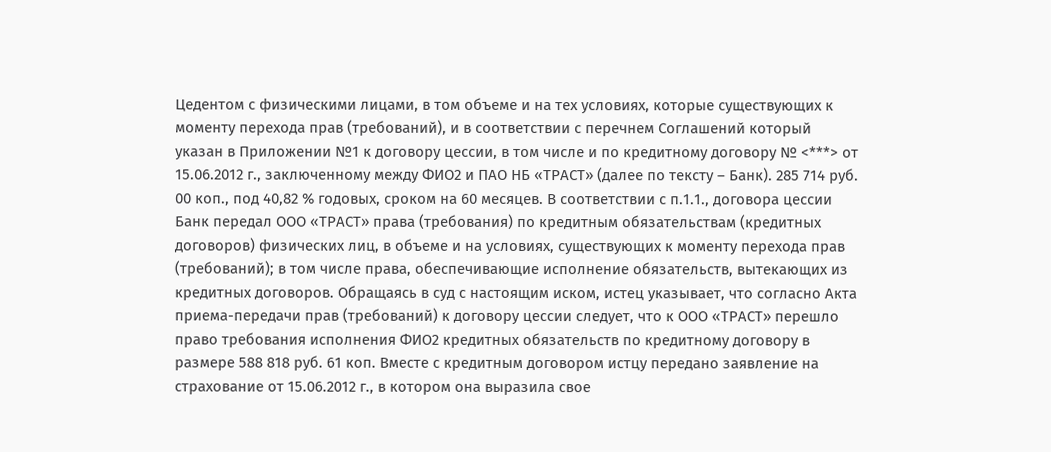Цедентом с физическими лицами, в том объеме и на тех условиях, которые существующих к моменту перехода прав (требований), и в соответствии с перечнем Соглашений который указан в Приложении №1 к договору цессии, в том числе и по кредитному договору № <***> от 15.06.2012 г., заключенному между ФИО2 и ПАО НБ «ТРАСТ» (далее по тексту – Банк). 285 714 руб. 00 коп., под 40,82 % годовых, сроком на 60 месяцев. В соответствии с п.1.1., договора цессии Банк передал ООО «ТРАСТ» права (требования) по кредитным обязательствам (кредитных договоров) физических лиц, в объеме и на условиях, существующих к моменту перехода прав (требований); в том числе права, обеспечивающие исполнение обязательств, вытекающих из кредитных договоров. Обращаясь в суд с настоящим иском, истец указывает, что согласно Акта приема-передачи прав (требований) к договору цессии следует, что к ООО «ТРАСТ» перешло право требования исполнения ФИО2 кредитных обязательств по кредитному договору в размере 588 818 руб. 61 коп. Вместе с кредитным договором истцу передано заявление на страхование от 15.06.2012 г., в котором она выразила свое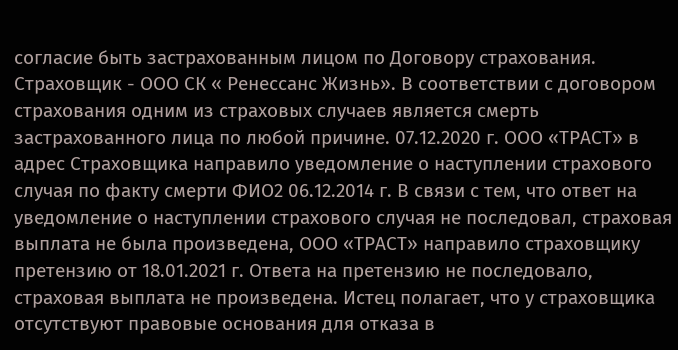согласие быть застрахованным лицом по Договору страхования. Страховщик - ООО СК « Ренессанс Жизнь». В соответствии с договором страхования одним из страховых случаев является смерть застрахованного лица по любой причине. 07.12.2020 г. ООО «ТРАСТ» в адрес Страховщика направило уведомление о наступлении страхового случая по факту смерти ФИО2 06.12.2014 г. В связи с тем, что ответ на уведомление о наступлении страхового случая не последовал, страховая выплата не была произведена, ООО «ТРАСТ» направило страховщику претензию от 18.01.2021 г. Ответа на претензию не последовало, страховая выплата не произведена. Истец полагает, что у страховщика отсутствуют правовые основания для отказа в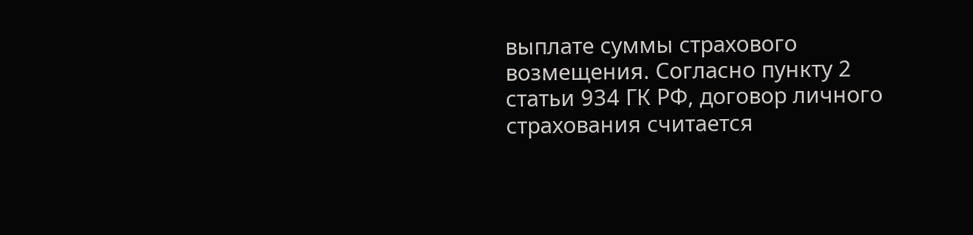выплате суммы страхового возмещения. Согласно пункту 2 статьи 934 ГК РФ, договор личного страхования считается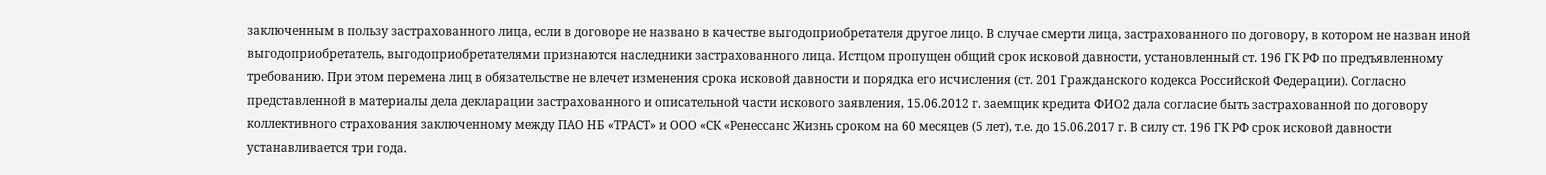заключенным в пользу застрахованного лица, если в договоре не названо в качестве выгодоприобретателя другое лицо. В случае смерти лица, застрахованного по договору, в котором не назван иной выгодоприобретатель, выгодоприобретателями признаются наследники застрахованного лица. Истцом пропущен общий срок исковой давности, установленный ст. 196 ГК РФ по предъявленному требованию. При этом перемена лиц в обязательстве не влечет изменения срока исковой давности и порядка его исчисления (ст. 201 Гражданского кодекса Российской Федерации). Согласно представленной в материалы дела декларации застрахованного и описательной части искового заявления, 15.06.2012 г. заемщик кредита ФИО2 дала согласие быть застрахованной по договору коллективного страхования заключенному между ПАО НБ «ТРАСТ» и ООО «СК «Ренессанс Жизнь сроком на 60 месяцев (5 лет), т.е. до 15.06.2017 г. В силу ст. 196 ГК РФ срок исковой давности устанавливается три года.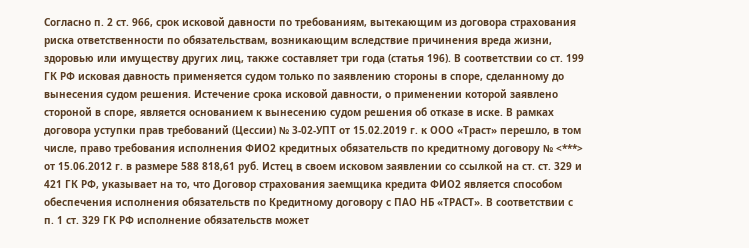Согласно п. 2 ст. 966, срок исковой давности по требованиям, вытекающим из договора страхования риска ответственности по обязательствам, возникающим вследствие причинения вреда жизни, здоровью или имуществу других лиц, также составляет три года (статья 196). В соответствии со ст. 199 ГК РФ исковая давность применяется судом только по заявлению стороны в споре, сделанному до вынесения судом решения. Истечение срока исковой давности, о применении которой заявлено стороной в споре, является основанием к вынесению судом решения об отказе в иске. В рамках договора уступки прав требований (Цессии) № 3-02-УПТ от 15.02.2019 г. к ООО «Траст» перешло, в том числе, право требования исполнения ФИО2 кредитных обязательств по кредитному договору № <***> от 15.06.2012 г. в размере 588 818,61 руб. Истец в своем исковом заявлении со ссылкой на ст. ст. 329 и 421 ГК РФ, указывает на то, что Договор страхования заемщика кредита ФИО2 является способом обеспечения исполнения обязательств по Кредитному договору с ПАО НБ «ТРАСТ». В соответствии с п. 1 ст. 329 ГК РФ исполнение обязательств может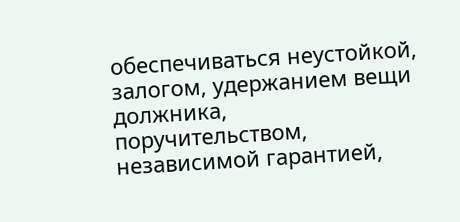обеспечиваться неустойкой, залогом, удержанием вещи должника, поручительством, независимой гарантией,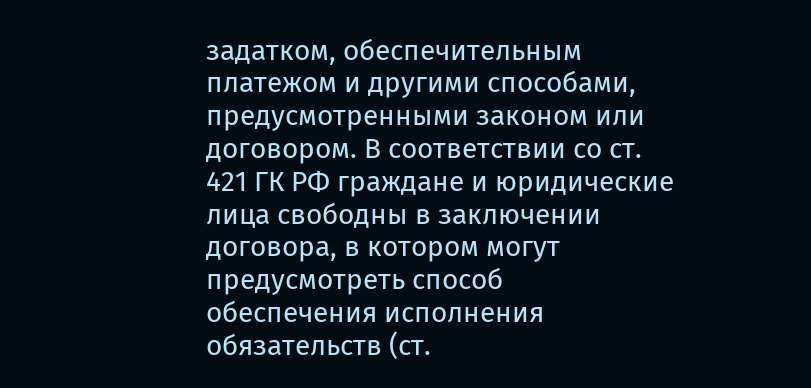задатком, обеспечительным платежом и другими способами, предусмотренными законом или договором. В соответствии со ст. 421 ГК РФ граждане и юридические лица свободны в заключении договора, в котором могут предусмотреть способ обеспечения исполнения обязательств (ст.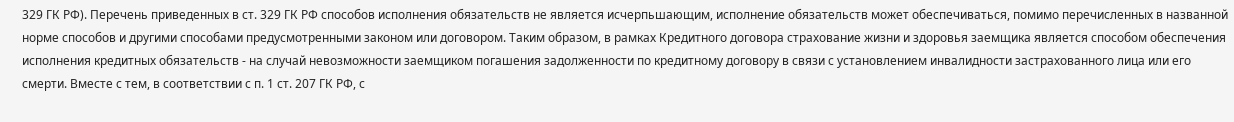329 ГК РФ). Перечень приведенных в ст. 329 ГК РФ способов исполнения обязательств не является исчерпьшающим, исполнение обязательств может обеспечиваться, помимо перечисленных в названной норме способов и другими способами предусмотренными законом или договором. Таким образом, в рамках Кредитного договора страхование жизни и здоровья заемщика является способом обеспечения исполнения кредитных обязательств - на случай невозможности заемщиком погашения задолженности по кредитному договору в связи с установлением инвалидности застрахованного лица или его смерти. Вместе с тем, в соответствии с п. 1 ст. 207 ГК РФ, с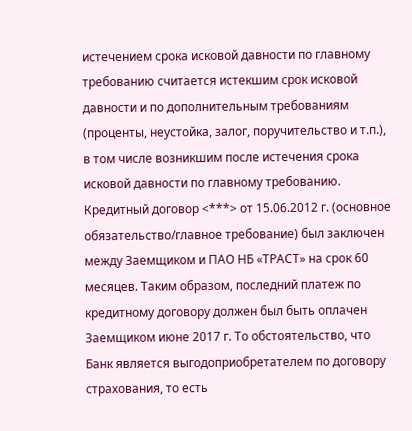истечением срока исковой давности по главному требованию считается истекшим срок исковой давности и по дополнительным требованиям (проценты, неустойка, залог, поручительство и т.п.), в том числе возникшим после истечения срока исковой давности по главному требованию. Кредитный договор <***> от 15.06.2012 г. (основное обязательство/главное требование) был заключен между Заемщиком и ПАО НБ «ТРАСТ» на срок 60 месяцев. Таким образом, последний платеж по кредитному договору должен был быть оплачен Заемщиком июне 2017 г. То обстоятельство, что Банк является выгодоприобретателем по договору страхования, то есть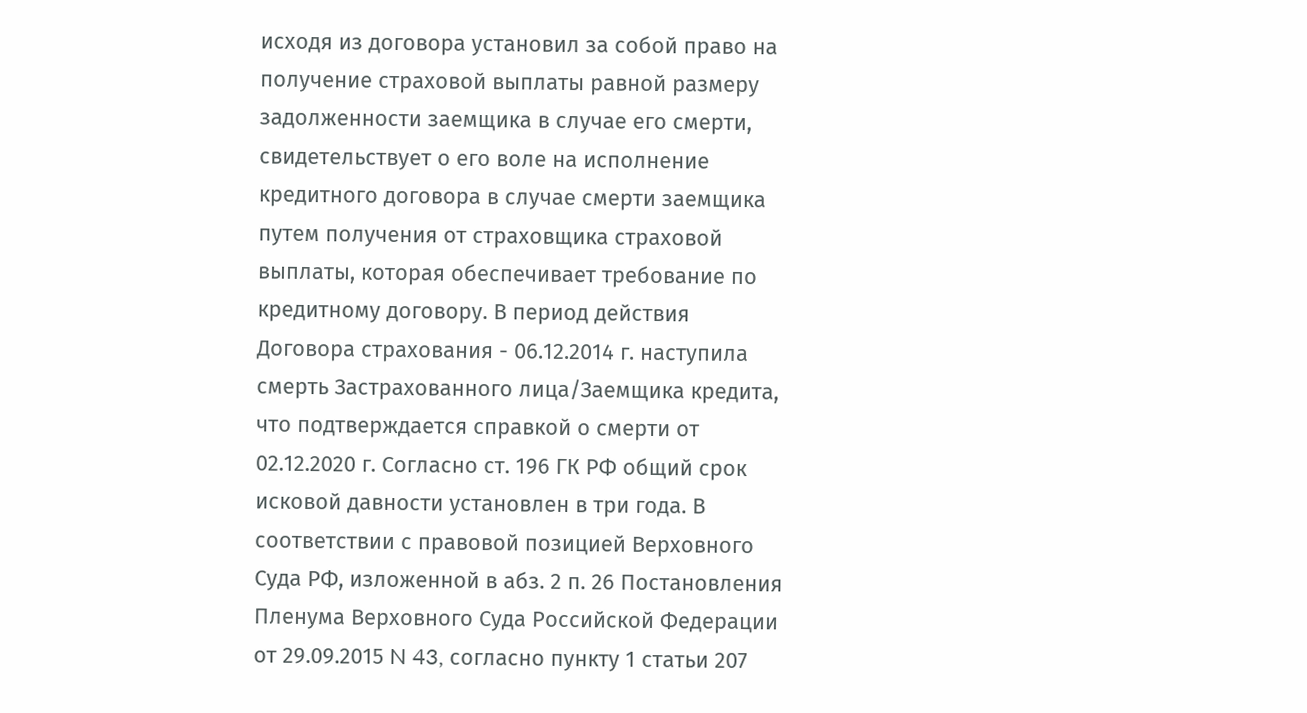исходя из договора установил за собой право на получение страховой выплаты равной размеру задолженности заемщика в случае его смерти, свидетельствует о его воле на исполнение кредитного договора в случае смерти заемщика путем получения от страховщика страховой выплаты, которая обеспечивает требование по кредитному договору. В период действия Договора страхования - 06.12.2014 г. наступила смерть Застрахованного лица/Заемщика кредита, что подтверждается справкой о смерти от 02.12.2020 г. Согласно ст. 196 ГК РФ общий срок исковой давности установлен в три года. В соответствии с правовой позицией Верховного Суда РФ, изложенной в абз. 2 п. 26 Постановления Пленума Верховного Суда Российской Федерации от 29.09.2015 N 43, согласно пункту 1 статьи 207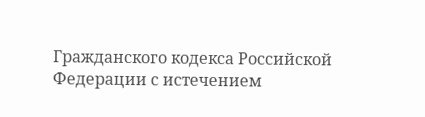Гражданского кодекса Российской Федерации с истечением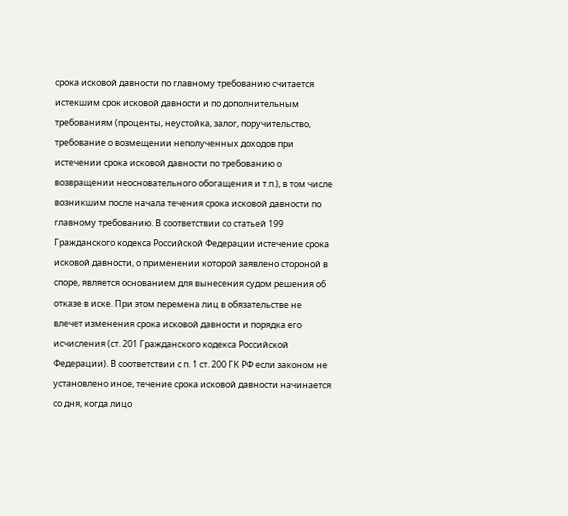срока исковой давности по главному требованию считается истекшим срок исковой давности и по дополнительным требованиям (проценты, неустойка, залог, поручительство, требование о возмещении неполученных доходов при истечении срока исковой давности по требованию о возвращении неосновательного обогащения и т.п.), в том числе возникшим после начала течения срока исковой давности по главному требованию. В соответствии со статьей 199 Гражданского кодекса Российской Федерации истечение срока исковой давности, о применении которой заявлено стороной в споре, является основанием для вынесения судом решения об отказе в иске. При этом перемена лиц в обязательстве не влечет изменения срока исковой давности и порядка его исчисления (ст. 201 Гражданского кодекса Российской Федерации). В соответствии с п. 1 ст. 200 ГК РФ если законом не установлено иное, течение срока исковой давности начинается со дня, когда лицо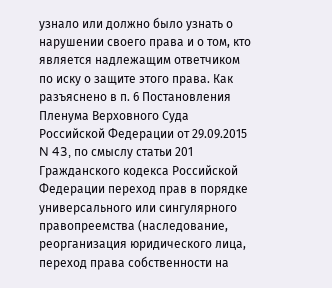узнало или должно было узнать о нарушении своего права и о том, кто является надлежащим ответчиком по иску о защите этого права. Как разъяснено в п. 6 Постановления Пленума Верховного Суда Российской Федерации от 29.09.2015 N 43, по смыслу статьи 201 Гражданского кодекса Российской Федерации переход прав в порядке универсального или сингулярного правопреемства (наследование, реорганизация юридического лица, переход права собственности на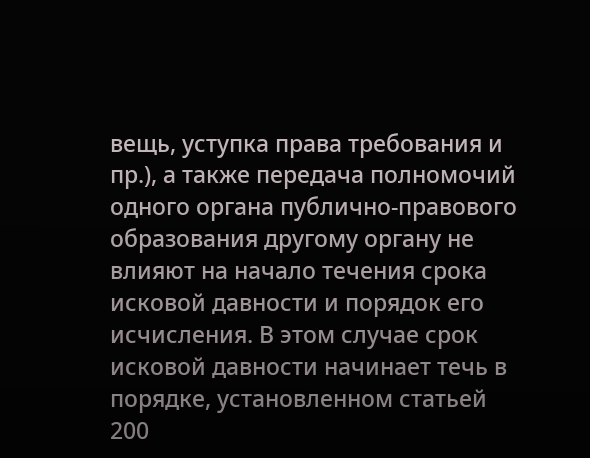вещь, уступка права требования и пр.), а также передача полномочий одного органа публично-правового образования другому органу не влияют на начало течения срока исковой давности и порядок его исчисления. В этом случае срок исковой давности начинает течь в порядке, установленном статьей 200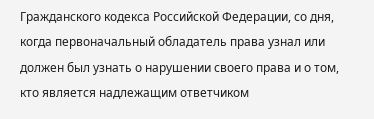Гражданского кодекса Российской Федерации, со дня, когда первоначальный обладатель права узнал или должен был узнать о нарушении своего права и о том, кто является надлежащим ответчиком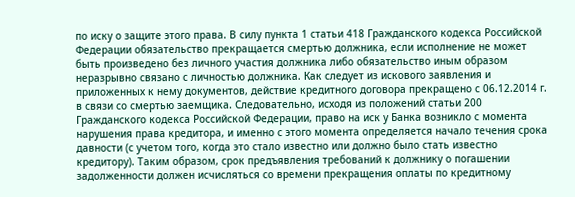по иску о защите этого права. В силу пункта 1 статьи 418 Гражданского кодекса Российской Федерации обязательство прекращается смертью должника, если исполнение не может быть произведено без личного участия должника либо обязательство иным образом неразрывно связано с личностью должника. Как следует из искового заявления и приложенных к нему документов, действие кредитного договора прекращено с 06.12.2014 г. в связи со смертью заемщика. Следовательно, исходя из положений статьи 200 Гражданского кодекса Российской Федерации, право на иск у Банка возникло с момента нарушения права кредитора, и именно с этого момента определяется начало течения срока давности (с учетом того, когда это стало известно или должно было стать известно кредитору). Таким образом, срок предъявления требований к должнику о погашении задолженности должен исчисляться со времени прекращения оплаты по кредитному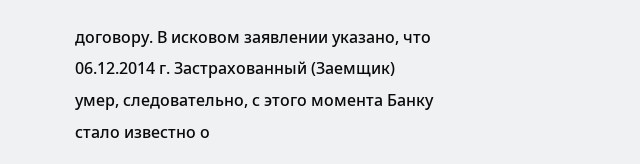договору. В исковом заявлении указано, что 06.12.2014 г. Застрахованный (Заемщик) умер, следовательно, с этого момента Банку стало известно о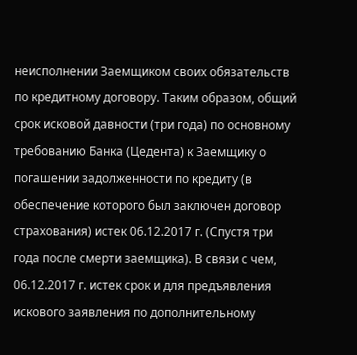неисполнении Заемщиком своих обязательств по кредитному договору. Таким образом, общий срок исковой давности (три года) по основному требованию Банка (Цедента) к Заемщику о погашении задолженности по кредиту (в обеспечение которого был заключен договор страхования) истек 06.12.2017 г. (Спустя три года после смерти заемщика). В связи с чем, 06.12.2017 г. истек срок и для предъявления искового заявления по дополнительному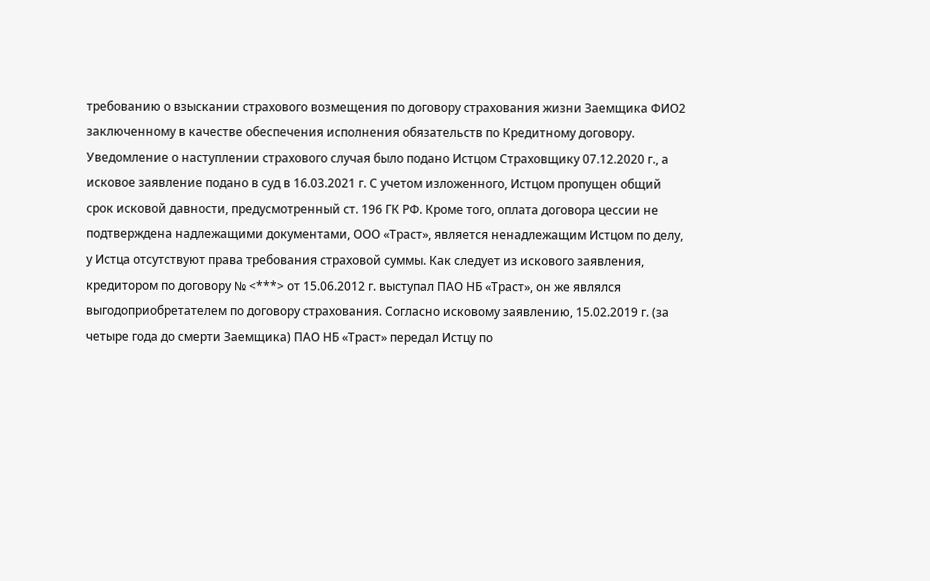требованию о взыскании страхового возмещения по договору страхования жизни Заемщика ФИО2 заключенному в качестве обеспечения исполнения обязательств по Кредитному договору. Уведомление о наступлении страхового случая было подано Истцом Страховщику 07.12.2020 г., а исковое заявление подано в суд в 16.03.2021 г. С учетом изложенного, Истцом пропущен общий срок исковой давности, предусмотренный ст. 196 ГК РФ. Кроме того, оплата договора цессии не подтверждена надлежащими документами, ООО «Траст», является ненадлежащим Истцом по делу, у Истца отсутствуют права требования страховой суммы. Как следует из искового заявления, кредитором по договору № <***> от 15.06.2012 г. выступал ПАО НБ «Траст», он же являлся выгодоприобретателем по договору страхования. Согласно исковому заявлению, 15.02.2019 г. (за четыре года до смерти Заемщика) ПАО НБ «Траст» передал Истцу по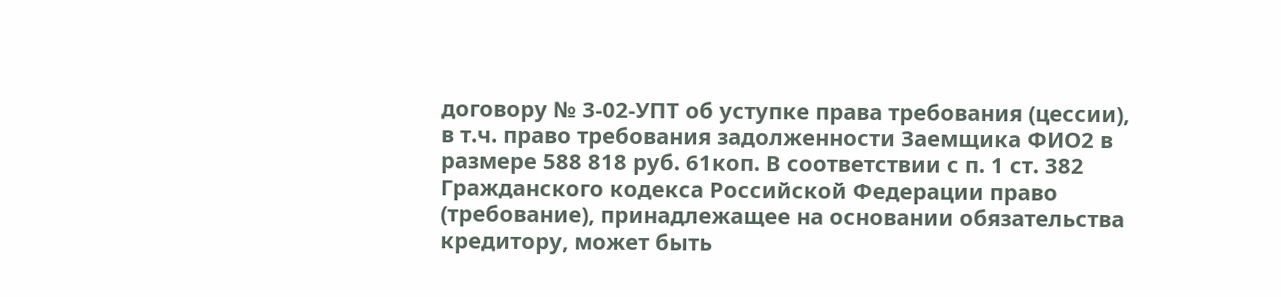договору № 3-02-УПТ об уступке права требования (цессии), в т.ч. право требования задолженности Заемщика ФИО2 в размере 588 818 руб. 61коп. В соответствии с п. 1 ст. 382 Гражданского кодекса Российской Федерации право (требование), принадлежащее на основании обязательства кредитору, может быть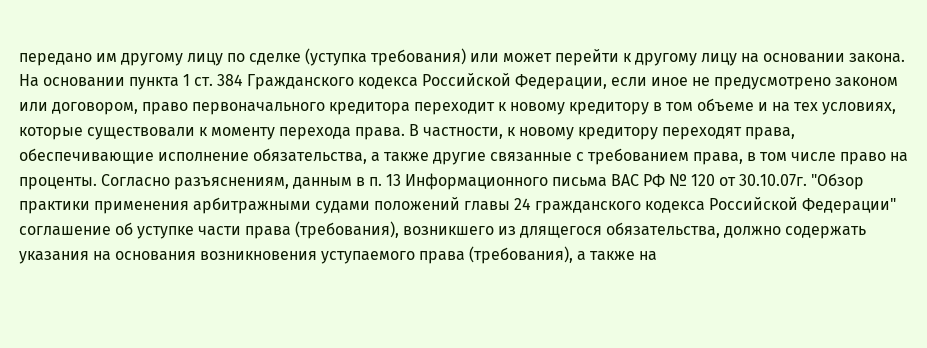передано им другому лицу по сделке (уступка требования) или может перейти к другому лицу на основании закона. На основании пункта 1 ст. 384 Гражданского кодекса Российской Федерации, если иное не предусмотрено законом или договором, право первоначального кредитора переходит к новому кредитору в том объеме и на тех условиях, которые существовали к моменту перехода права. В частности, к новому кредитору переходят права, обеспечивающие исполнение обязательства, а также другие связанные с требованием права, в том числе право на проценты. Согласно разъяснениям, данным в п. 13 Информационного письма ВАС РФ № 120 от 30.10.07г. "Обзор практики применения арбитражными судами положений главы 24 гражданского кодекса Российской Федерации" соглашение об уступке части права (требования), возникшего из длящегося обязательства, должно содержать указания на основания возникновения уступаемого права (требования), а также на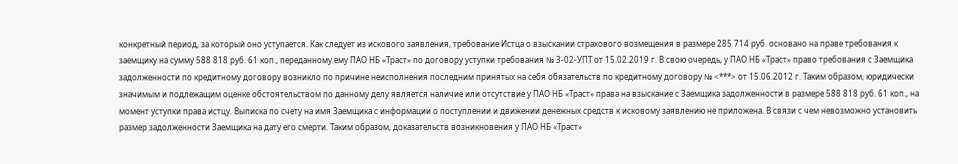конкретный период, за который оно уступается. Как следует из искового заявления, требование Истца о взыскании страхового возмещения в размере 285 714 руб. основано на праве требования к заемщику на сумму 588 818 руб. 61 коп., переданному ему ПАО НБ «Траст» по договору уступки требования № 3-02-УПТ от 15.02.2019 г. В свою очередь, у ПАО НБ «Траст» право требования с Заемщика задолженности по кредитному договору возникло по причине неисполнения последним принятых на себя обязательств по кредитному договору № <***> от 15.06.2012 г. Таким образом, юридически значимым и подлежащим оценке обстоятельством по данному делу является наличие или отсутствие у ПАО НБ «Траст» права на взыскание с Заемщика задолженности в размере 588 818 руб. 61 коп., на момент уступки права истцу. Выписка по счету на имя Заемщика с информации о поступлении и движении денежных средств к исковому заявлению не приложена. В связи с чем невозможно установить размер задолженности Заемщика на дату его смерти. Таким образом, доказательств возникновения у ПАО НБ «Траст»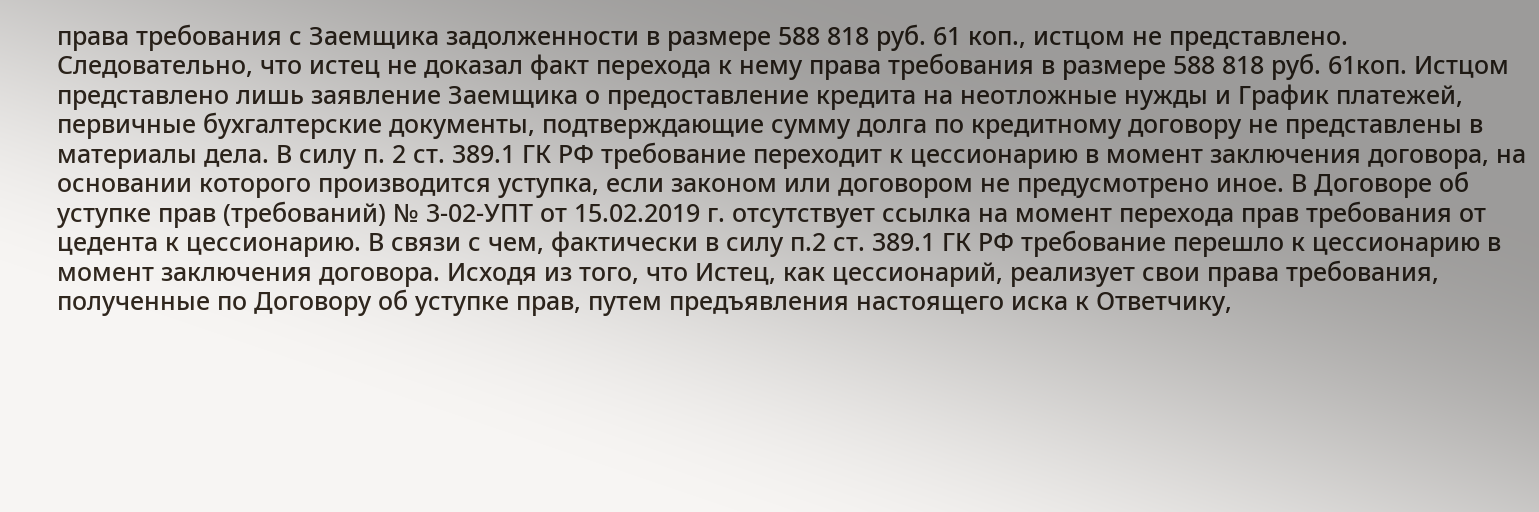права требования с Заемщика задолженности в размере 588 818 руб. 61 коп., истцом не представлено. Следовательно, что истец не доказал факт перехода к нему права требования в размере 588 818 руб. 61коп. Истцом представлено лишь заявление Заемщика о предоставление кредита на неотложные нужды и График платежей, первичные бухгалтерские документы, подтверждающие сумму долга по кредитному договору не представлены в материалы дела. В силу п. 2 ст. 389.1 ГК РФ требование переходит к цессионарию в момент заключения договора, на основании которого производится уступка, если законом или договором не предусмотрено иное. В Договоре об уступке прав (требований) № 3-02-УПТ от 15.02.2019 г. отсутствует ссылка на момент перехода прав требования от цедента к цессионарию. В связи с чем, фактически в силу п.2 ст. 389.1 ГК РФ требование перешло к цессионарию в момент заключения договора. Исходя из того, что Истец, как цессионарий, реализует свои права требования, полученные по Договору об уступке прав, путем предъявления настоящего иска к Ответчику,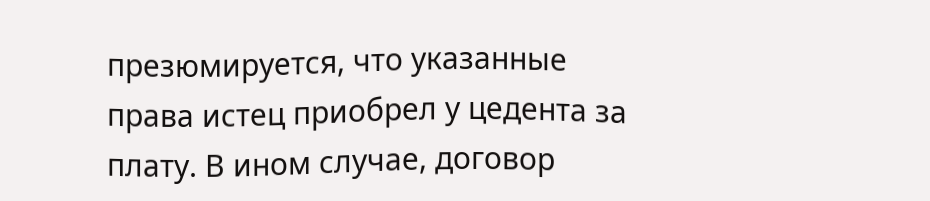презюмируется, что указанные права истец приобрел у цедента за плату. В ином случае, договор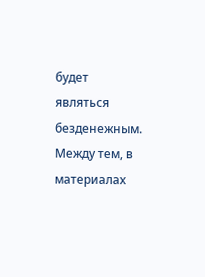будет являться безденежным. Между тем, в материалах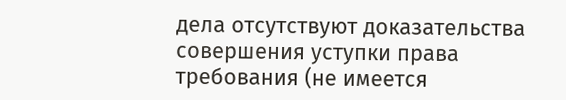дела отсутствуют доказательства совершения уступки права требования (не имеется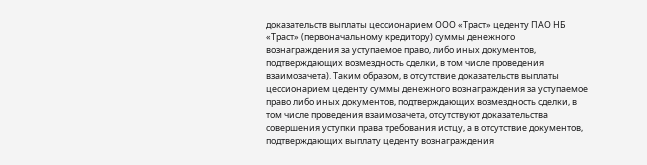доказательств выплаты цессионарием ООО «Траст» цеденту ПАО НБ «Траст» (первоначальному кредитору) суммы денежного вознаграждения за уступаемое право, либо иных документов, подтверждающих возмездность сделки, в том числе проведения взаимозачета). Таким образом, в отсутствие доказательств выплаты цессионарием цеденту суммы денежного вознаграждения за уступаемое право либо иных документов, подтверждающих возмездность сделки, в том числе проведения взаимозачета, отсутствуют доказательства совершения уступки права требования истцу, а в отсутствие документов, подтверждающих выплату цеденту вознаграждения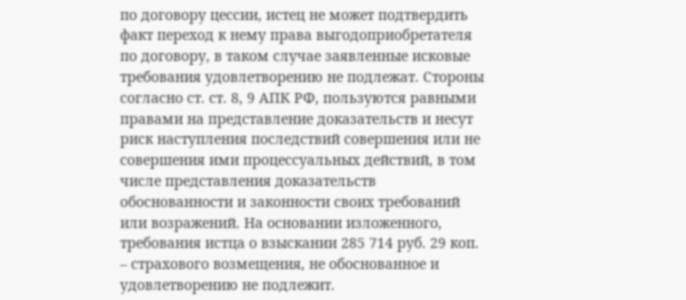по договору цессии, истец не может подтвердить факт переход к нему права выгодоприобретателя по договору, в таком случае заявленные исковые требования удовлетворению не подлежат. Стороны согласно ст. ст. 8, 9 АПК РФ, пользуются равными правами на представление доказательств и несут риск наступления последствий совершения или не совершения ими процессуальных действий, в том числе представления доказательств обоснованности и законности своих требований или возражений. На основании изложенного, требования истца о взыскании 285 714 руб. 29 коп. – страхового возмещения, не обоснованное и удовлетворению не подлежит.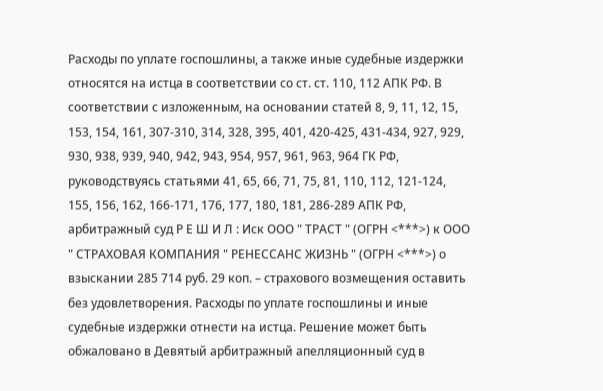Расходы по уплате госпошлины, а также иные судебные издержки относятся на истца в соответствии со ст. ст. 110, 112 АПК РФ. В соответствии с изложенным, на основании статей 8, 9, 11, 12, 15, 153, 154, 161, 307-310, 314, 328, 395, 401, 420-425, 431-434, 927, 929, 930, 938, 939, 940, 942, 943, 954, 957, 961, 963, 964 ГК РФ, руководствуясь статьями 41, 65, 66, 71, 75, 81, 110, 112, 121-124, 155, 156, 162, 166-171, 176, 177, 180, 181, 286-289 АПК РФ, арбитражный суд Р Е Ш И Л : Иск ООО " ТРАСТ " (ОГРН <***>) к ООО " СТРАХОВАЯ КОМПАНИЯ " РЕНЕССАНС ЖИЗНЬ " (ОГРН <***>) о взыскании 285 714 руб. 29 коп. – страхового возмещения оставить без удовлетворения. Расходы по уплате госпошлины и иные судебные издержки отнести на истца. Решение может быть обжаловано в Девятый арбитражный апелляционный суд в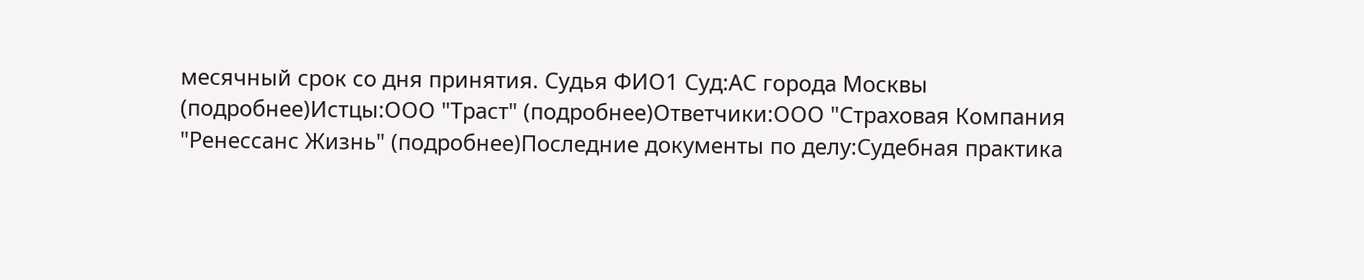месячный срок со дня принятия. Судья ФИО1 Суд:АС города Москвы (подробнее)Истцы:ООО "Траст" (подробнее)Ответчики:ООО "Страховая Компания "Ренессанс Жизнь" (подробнее)Последние документы по делу:Судебная практика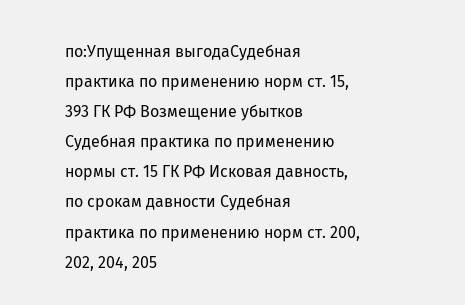по:Упущенная выгодаСудебная практика по применению норм ст. 15, 393 ГК РФ Возмещение убытков Судебная практика по применению нормы ст. 15 ГК РФ Исковая давность, по срокам давности Судебная практика по применению норм ст. 200, 202, 204, 205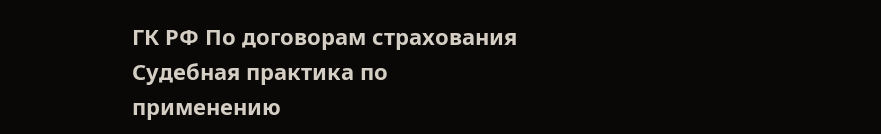ГК РФ По договорам страхования Судебная практика по применению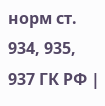норм ст. 934, 935, 937 ГК РФ |